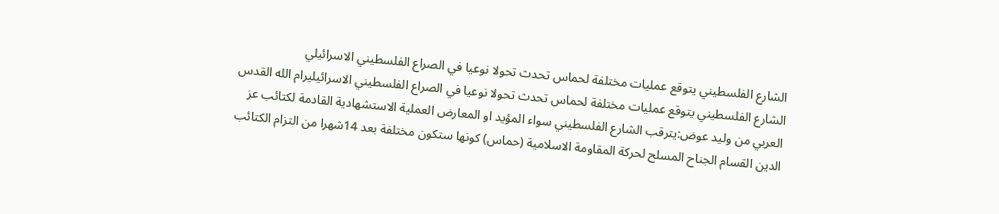الشارع الفلسطيني يتوقع عمليات مختلفة لحماس تحدث تحولا نوعيا في الصراع الفلسطيني الاسرائيلي
الشارع الفلسطيني يتوقع عمليات مختلفة لحماس تحدث تحولا نوعيا في الصراع الفلسطيني الاسرائيليرام الله القدس العربي من وليد عوض:يترقب الشارع الفلسطيني سواء المؤيد او المعارض العملية الاستشهادية القادمة لكتائب عز الدين القسام الجناح المسلح لحركة المقاومة الاسلامية (حماس) كونها ستكون مختلفة بعد 14شهرا من التزام الكتائب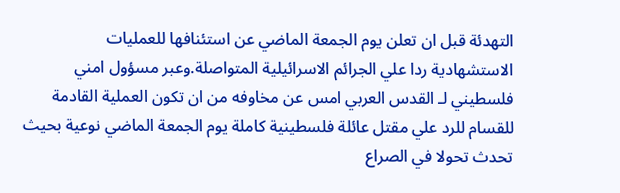التهدئة قبل ان تعلن يوم الجمعة الماضي عن استئنافها للعمليات الاستشهادية ردا علي الجرائم الاسرائيلية المتواصلة.وعبر مسؤول امني فلسطيني لـ القدس العربي امس عن مخاوفه من ان تكون العملية القادمة للقسام للرد علي مقتل عائلة فلسطينية كاملة يوم الجمعة الماضي نوعية بحيث تحدث تحولا في الصراع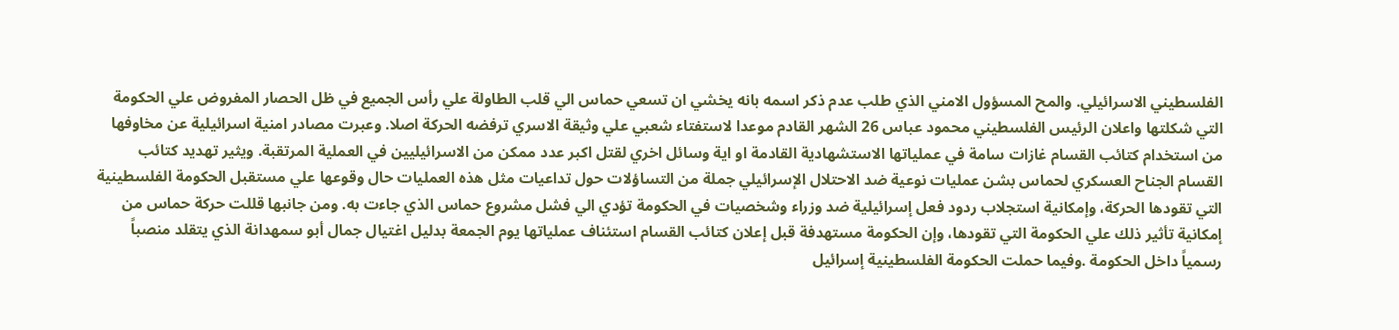الفلسطيني الاسرائيلي. والمح المسؤول الامني الذي طلب عدم ذكر اسمه بانه يخشي ان تسعي حماس الي قلب الطاولة علي رأس الجميع في ظل الحصار المفروض علي الحكومة التي شكلتها واعلان الرئيس الفلسطيني محمود عباس 26 الشهر القادم موعدا لاستفتاء شعبي علي وثيقة الاسري ترفضه الحركة اصلا. وعبرت مصادر امنية اسرائيلية عن مخاوفها من استخدام كتائب القسام غازات سامة في عملياتها الاستشهادية القادمة او اية وسائل اخري لقتل اكبر عدد ممكن من الاسرائيليين في العملية المرتقبة. ويثير تهديد كتائب القسام الجناح العسكري لحماس بشن عمليات نوعية ضد الاحتلال الإسرائيلي جملة من التساؤلات حول تداعيات مثل هذه العمليات حال وقوعها علي مستقبل الحكومة الفلسطينية التي تقودها الحركة، وإمكانية استجلاب ردود فعل إسرائيلية ضد وزراء وشخصيات في الحكومة تؤدي الي فشل مشروع حماس الذي جاءت به. ومن جانبها قللت حركة حماس من إمكانية تأثير ذلك علي الحكومة التي تقودها، وإن الحكومة مستهدفة قبل إعلان كتائب القسام استئناف عملياتها يوم الجمعة بدليل اغتيال جمال أبو سمهدانة الذي يتقلد منصباً رسمياً داخل الحكومة .وفيما حملت الحكومة الفلسطينية إسرائيل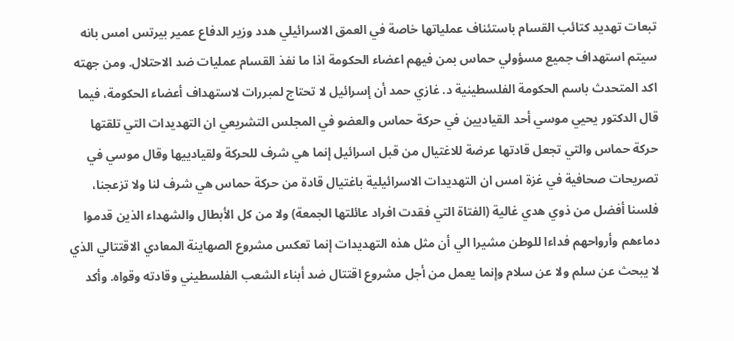تبعات تهديد كتائب القسام باستئناف عملياتها خاصة في العمق الاسرائيلي هدد وزير الدفاع عمير بيرتس امس بانه سيتم استهداف جميع مسؤولي حماس بمن فيهم اعضاء الحكومة اذا ما نفذ القسام عمليات ضد الاحتلال. ومن جهته اكد المتحدث باسم الحكومة الفلسطينية د. غازي حمد أن إسرائيل لا تحتاج لمبررات لاستهداف أعضاء الحكومة، فيما قال الدكتور يحيي موسي أحد القياديين في حركة حماس والعضو في المجلس التشريعي ان التهديدات التي تلقتها حركة حماس والتي تجعل قادتها عرضة للاغتيال من قبل اسرائيل إنما هي شرف للحركة ولقيادييها وقال موسي في تصريحات صحافية في غزة امس ان التهديدات الاسرائيلية باغتيال قادة من حركة حماس هي شرف لنا ولا تزعجنا، فلسنا أفضل من ذوي هدي غالية (الفتاة التي فقدت افراد عائلتها الجمعة) ولا من كل الأبطال والشهداء الذين قدموا دماءهم وأرواحهم فداءا للوطن مشيرا الي أن مثل هذه التهديدات إنما تعكس مشروع الصهاينة المعادي الاقتتالي الذي لا يبحث عن سلم ولا عن سلام وإنما يعمل من أجل مشروع اقتتال ضد أبناء الشعب الفلسطيني وقادته وقواه. وأكد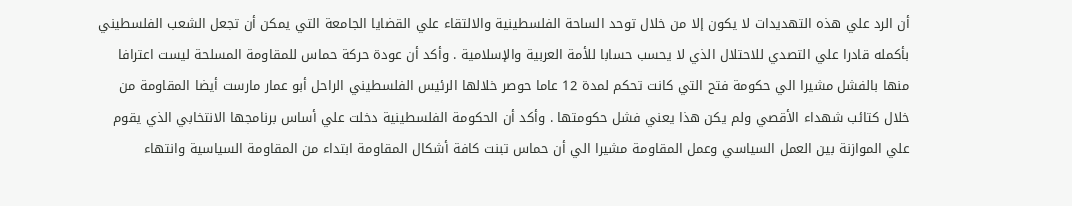أن الرد علي هذه التهديدات لا يكون إلا من خلال توحد الساحة الفلسطينية والالتقاء علي القضايا الجامعة التي يمكن أن تجعل الشعب الفلسطيني بأكمله قادرا علي التصدي للاحتلال الذي لا يحسب حسابا للأمة العربية والإسلامية . وأكد أن عودة حركة حماس للمقاومة المسلحة ليست اعترافا منها بالفشل مشيرا الي حكومة فتح التي كانت تحكم لمدة 12 عاما حوصر خلالها الرئيس الفلسطيني الراحل أبو عمار مارست أيضا المقاومة من خلال كتائب شهداء الأقصي ولم يكن هذا يعني فشل حكومتها . وأكد أن الحكومة الفلسطينية دخلت علي أساس برنامجها الانتخابي الذي يقوم علي الموازنة بين العمل السياسي وعمل المقاومة مشيرا الي أن حماس تبنت كافة أشكال المقاومة ابتداء من المقاومة السياسية وانتهاء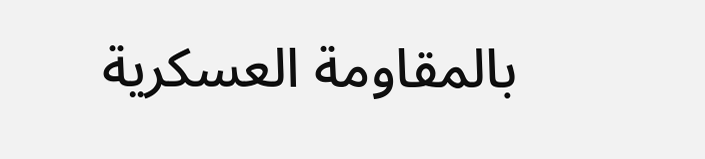بالمقاومة العسكرية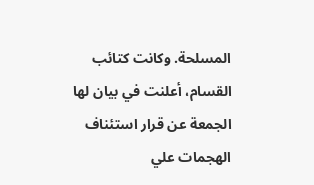المسلحة. وكانت كتائب القسام، أعلنت في بيان لها الجمعة عن قرار استئناف الهجمات علي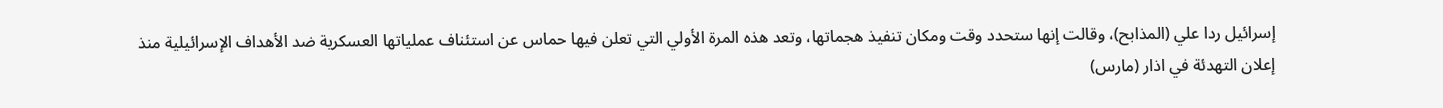إسرائيل ردا علي (المذابح)، وقالت إنها ستحدد وقت ومكان تنفيذ هجماتها، وتعد هذه المرة الأولي التي تعلن فيها حماس عن استئناف عملياتها العسكرية ضد الأهداف الإسرائيلية منذ إعلان التهدئة في اذار (مارس)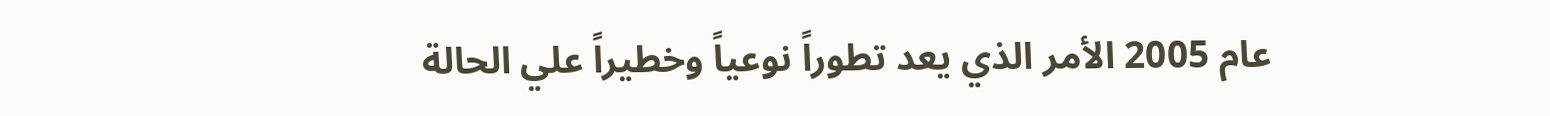عام 2005 الأمر الذي يعد تطوراً نوعياً وخطيراً علي الحالة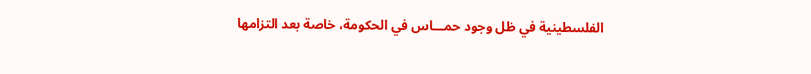الفلسطينية في ظل وجود حمـــاس في الحكومة، خاصة بعد التزامها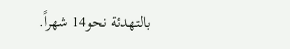بالتهدئة نحو14 شهراً.